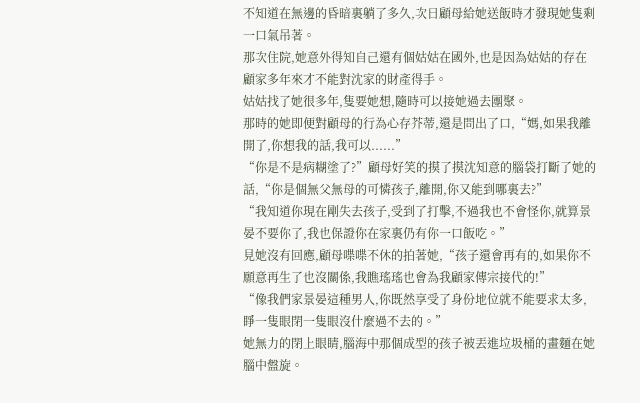不知道在無邊的昏暗裏躺了多久,次日顧母給她送飯時才發現她隻剩一口氣吊著。
那次住院,她意外得知自己還有個姑姑在國外,也是因為姑姑的存在顧家多年來才不能對沈家的財產得手。
姑姑找了她很多年,隻要她想,隨時可以接她過去團聚。
那時的她即便對顧母的行為心存芥蒂,還是問出了口,“媽,如果我離開了,你想我的話,我可以......”
“你是不是病糊塗了?”顧母好笑的摸了摸沈知意的腦袋打斷了她的話,“你是個無父無母的可憐孩子,離開,你又能到哪裏去?”
“我知道你現在剛失去孩子,受到了打擊,不過我也不會怪你,就算景晏不要你了,我也保證你在家裏仍有你一口飯吃。”
見她沒有回應,顧母喋喋不休的拍著她,“孩子還會再有的,如果你不願意再生了也沒關係,我瞧瑤瑤也會為我顧家傳宗接代的!”
“像我們家景晏這種男人,你既然享受了身份地位就不能要求太多,睜一隻眼閉一隻眼沒什麼過不去的。”
她無力的閉上眼睛,腦海中那個成型的孩子被丟進垃圾桶的畫麵在她腦中盤旋。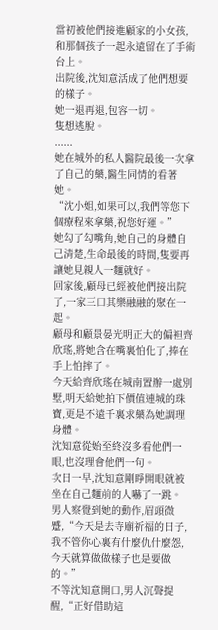當初被他們接進顧家的小女孩,和那個孩子一起永遠留在了手術台上。
出院後,沈知意活成了他們想要的樣子。
她一退再退,包容一切。
隻想逃脫。
......
她在城外的私人醫院最後一次拿了自己的藥,醫生同情的看著她。
“沈小姐,如果可以,我們等您下個療程來拿藥,祝您好運。”
她勾了勾嘴角,她自己的身體自己清楚,生命最後的時間,隻要再讓她見親人一麵就好。
回家後,顧母已經被他們接出院了,一家三口其樂融融的聚在一起。
顧母和顧景晏光明正大的偏袒齊欣瑤,將她含在嘴裏怕化了,捧在手上怕摔了。
今天給齊欣瑤在城南置辦一處別墅,明天給她拍下價值連城的珠寶,更是不遠千裏求藥為她調理身體。
沈知意從始至終沒多看他們一眼,也沒理會他們一句。
次日一早,沈知意剛睜開眼就被坐在自己麵前的人嚇了一跳。
男人察覺到她的動作,眉頭微蹙,“今天是去寺廟祈福的日子,我不管你心裏有什麼仇什麼怨,今天就算做做樣子也是要做的。”
不等沈知意開口,男人沉聲提醒,“正好借助這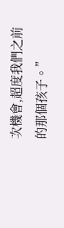次機會,超度我們之前的那個孩子。”